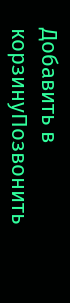Добавить в корзинуПозвонить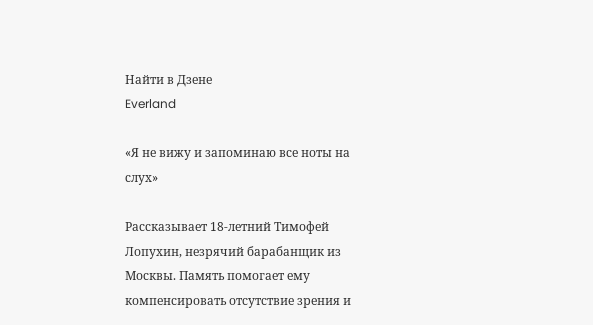Найти в Дзене
Everland

«Я не вижу и запоминаю все ноты на слух»

Рассказывает 18-летний Тимофей Лопухин, незрячий барабанщик из Москвы. Память помогает ему компенсировать отсутствие зрения и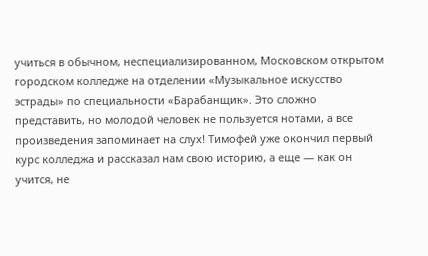учиться в обычном, неспециализированном, Московском открытом городском колледже на отделении «Музыкальное искусство эстрады» по специальности «Барабанщик». Это сложно представить, но молодой человек не пользуется нотами, а все произведения запоминает на слух! Тимофей уже окончил первый курс колледжа и рассказал нам свою историю, а еще — как он учится, не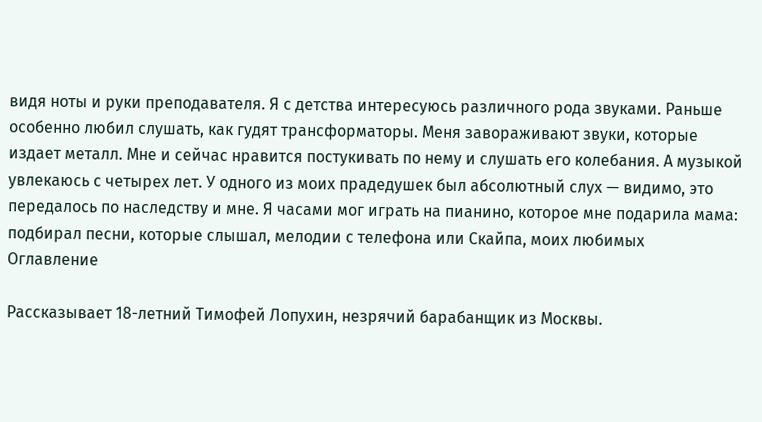видя ноты и руки преподавателя. Я с детства интересуюсь различного рода звуками. Раньше особенно любил слушать, как гудят трансформаторы. Меня завораживают звуки, которые издает металл. Мне и сейчас нравится постукивать по нему и слушать его колебания. А музыкой увлекаюсь с четырех лет. У одного из моих прадедушек был абсолютный слух — видимо, это передалось по наследству и мне. Я часами мог играть на пианино, которое мне подарила мама: подбирал песни, которые слышал, мелодии с телефона или Скайпа, моих любимых
Оглавление

Рассказывает 18-летний Тимофей Лопухин, незрячий барабанщик из Москвы.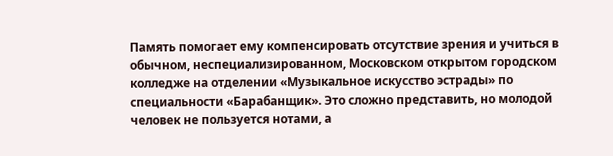Память помогает ему компенсировать отсутствие зрения и учиться в обычном, неспециализированном, Московском открытом городском колледже на отделении «Музыкальное искусство эстрады» по специальности «Барабанщик». Это сложно представить, но молодой человек не пользуется нотами, а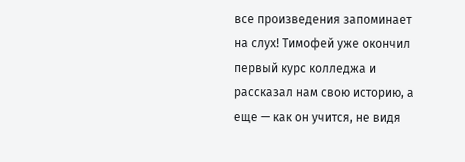все произведения запоминает на слух! Тимофей уже окончил первый курс колледжа и рассказал нам свою историю, а еще — как он учится, не видя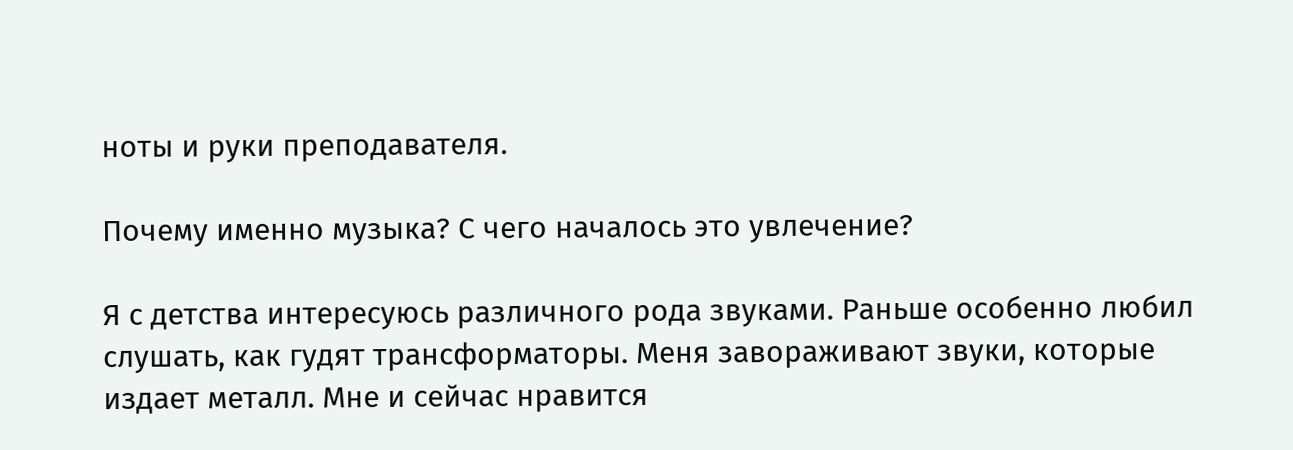ноты и руки преподавателя.

Почему именно музыка? С чего началось это увлечение?

Я с детства интересуюсь различного рода звуками. Раньше особенно любил слушать, как гудят трансформаторы. Меня завораживают звуки, которые издает металл. Мне и сейчас нравится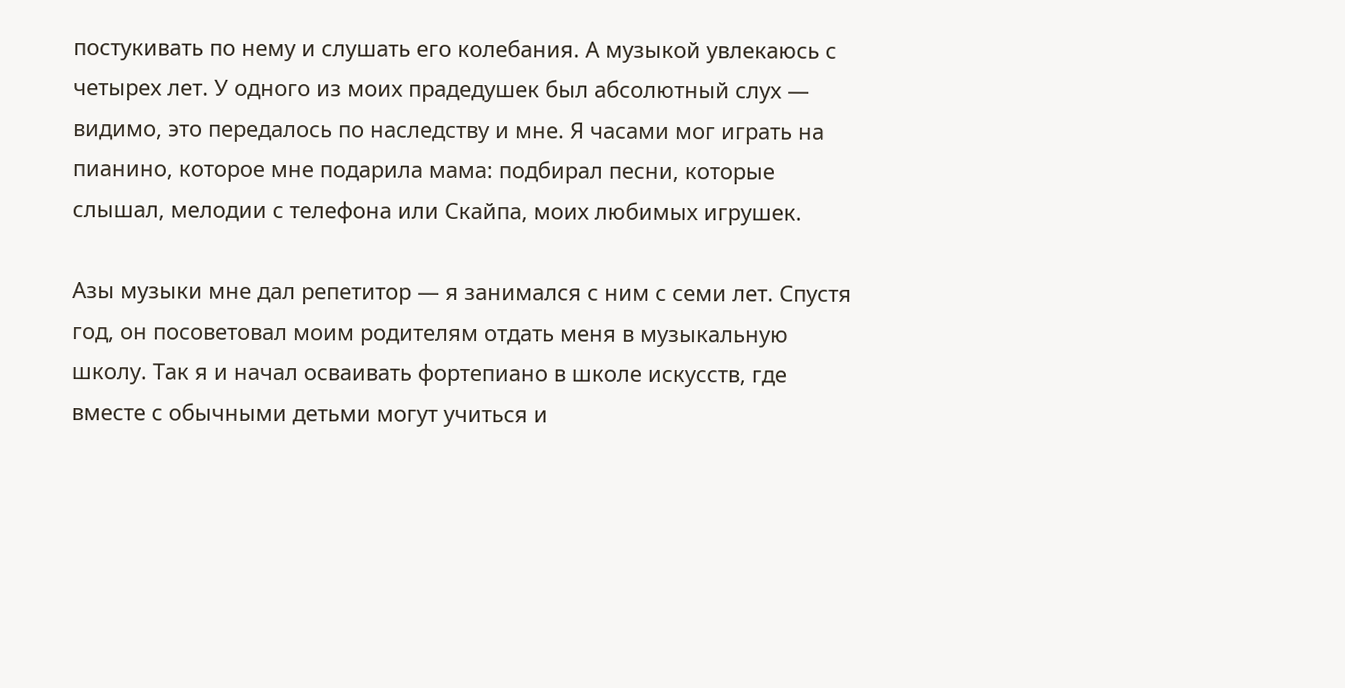постукивать по нему и слушать его колебания. А музыкой увлекаюсь с четырех лет. У одного из моих прадедушек был абсолютный слух — видимо, это передалось по наследству и мне. Я часами мог играть на пианино, которое мне подарила мама: подбирал песни, которые слышал, мелодии с телефона или Скайпа, моих любимых игрушек.

Азы музыки мне дал репетитор — я занимался с ним с семи лет. Спустя год, он посоветовал моим родителям отдать меня в музыкальную школу. Так я и начал осваивать фортепиано в школе искусств, где вместе с обычными детьми могут учиться и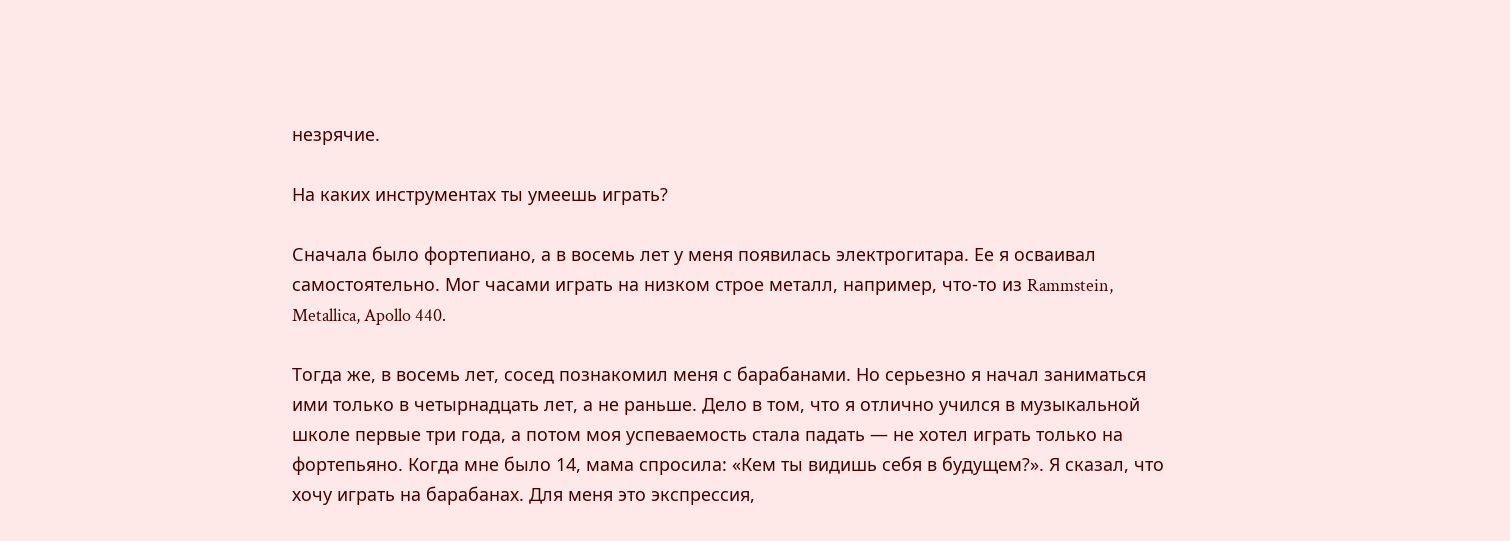незрячие.

На каких инструментах ты умеешь играть?

Сначала было фортепиано, а в восемь лет у меня появилась электрогитара. Ее я осваивал самостоятельно. Мог часами играть на низком строе металл, например, что-то из Rammstein, Metallica, Apollo 440.

Тогда же, в восемь лет, сосед познакомил меня с барабанами. Но серьезно я начал заниматься ими только в четырнадцать лет, а не раньше. Дело в том, что я отлично учился в музыкальной школе первые три года, а потом моя успеваемость стала падать — не хотел играть только на фортепьяно. Когда мне было 14, мама спросила: «Кем ты видишь себя в будущем?». Я сказал, что хочу играть на барабанах. Для меня это экспрессия,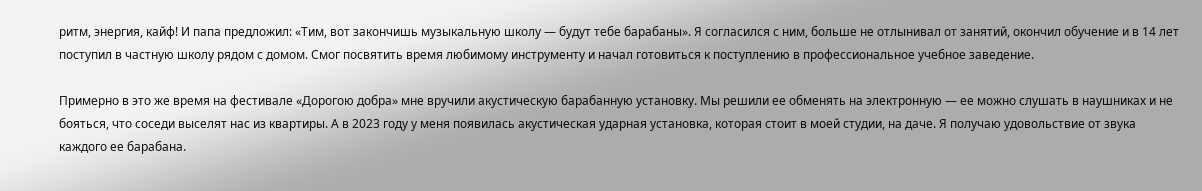ритм, энергия, кайф! И папа предложил: «Тим, вот закончишь музыкальную школу — будут тебе барабаны». Я согласился с ним, больше не отлынивал от занятий, окончил обучение и в 14 лет поступил в частную школу рядом с домом. Смог посвятить время любимому инструменту и начал готовиться к поступлению в профессиональное учебное заведение.

Примерно в это же время на фестивале «Дорогою добра» мне вручили акустическую барабанную установку. Мы решили ее обменять на электронную — ее можно слушать в наушниках и не бояться, что соседи выселят нас из квартиры. А в 2023 году у меня появилась акустическая ударная установка, которая стоит в моей студии, на даче. Я получаю удовольствие от звука каждого ее барабана.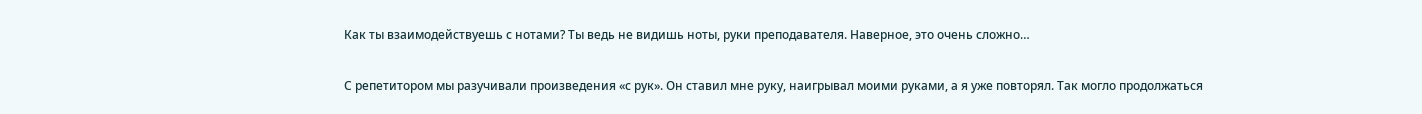Как ты взаимодействуешь с нотами? Ты ведь не видишь ноты, руки преподавателя. Наверное, это очень сложно…

С репетитором мы разучивали произведения «с рук». Он ставил мне руку, наигрывал моими руками, а я уже повторял. Так могло продолжаться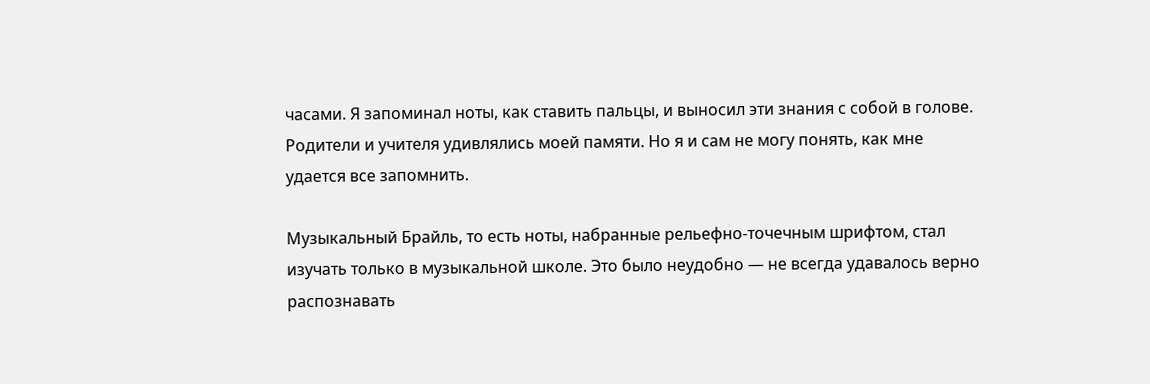часами. Я запоминал ноты, как ставить пальцы, и выносил эти знания с собой в голове. Родители и учителя удивлялись моей памяти. Но я и сам не могу понять, как мне удается все запомнить.

Музыкальный Брайль, то есть ноты, набранные рельефно-точечным шрифтом, стал изучать только в музыкальной школе. Это было неудобно — не всегда удавалось верно распознавать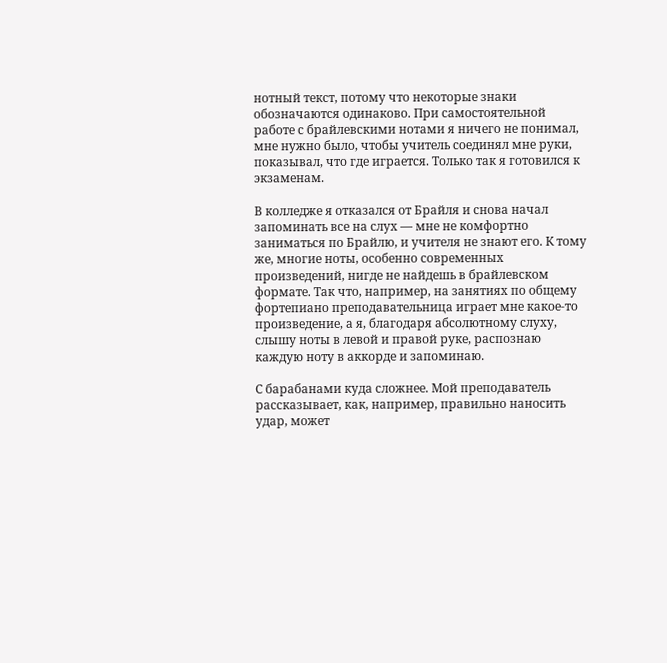нотный текст, потому что некоторые знаки обозначаются одинаково. При самостоятельной работе с брайлевскими нотами я ничего не понимал, мне нужно было, чтобы учитель соединял мне руки, показывал, что где играется. Только так я готовился к экзаменам.

В колледже я отказался от Брайля и снова начал запоминать все на слух — мне не комфортно заниматься по Брайлю, и учителя не знают его. К тому же, многие ноты, особенно современных произведений, нигде не найдешь в брайлевском формате. Так что, например, на занятиях по общему фортепиано преподавательница играет мне какое-то произведение, а я, благодаря абсолютному слуху, слышу ноты в левой и правой руке, распознаю каждую ноту в аккорде и запоминаю.

С барабанами куда сложнее. Мой преподаватель рассказывает, как, например, правильно наносить удар, может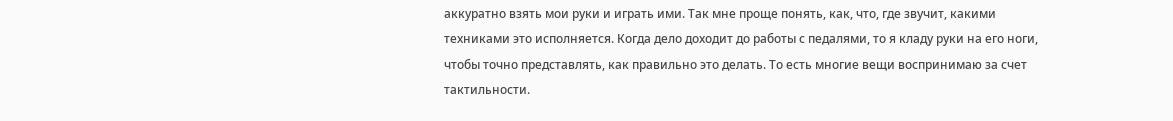аккуратно взять мои руки и играть ими. Так мне проще понять, как, что, где звучит, какими техниками это исполняется. Когда дело доходит до работы с педалями, то я кладу руки на его ноги, чтобы точно представлять, как правильно это делать. То есть многие вещи воспринимаю за счет тактильности.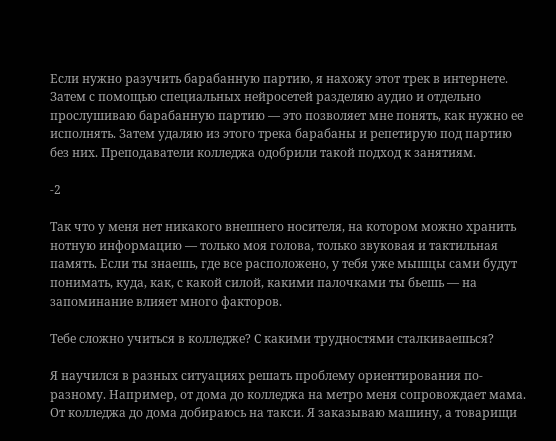Если нужно разучить барабанную партию, я нахожу этот трек в интернете. Затем с помощью специальных нейросетей разделяю аудио и отдельно прослушиваю барабанную партию — это позволяет мне понять, как нужно ее исполнять. Затем удаляю из этого трека барабаны и репетирую под партию без них. Преподаватели колледжа одобрили такой подход к занятиям.

-2

Так что у меня нет никакого внешнего носителя, на котором можно хранить нотную информацию — только моя голова, только звуковая и тактильная память. Если ты знаешь, где все расположено, у тебя уже мышцы сами будут понимать, куда, как, с какой силой, какими палочками ты бьешь — на запоминание влияет много факторов.

Тебе сложно учиться в колледже? С какими трудностями сталкиваешься?

Я научился в разных ситуациях решать проблему ориентирования по-разному. Например, от дома до колледжа на метро меня сопровождает мама. От колледжа до дома добираюсь на такси. Я заказываю машину, а товарищи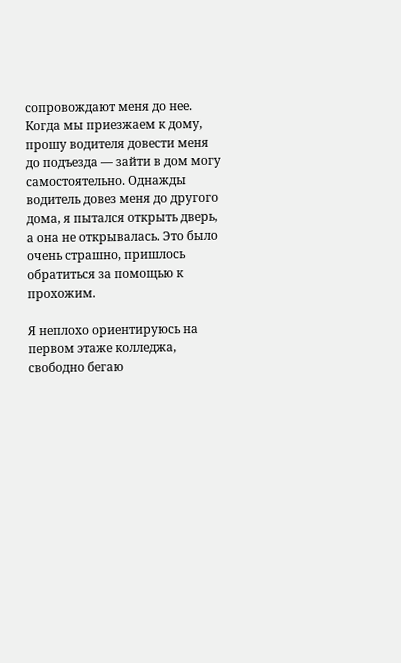сопровождают меня до нее. Когда мы приезжаем к дому, прошу водителя довести меня до подъезда — зайти в дом могу самостоятельно. Однажды водитель довез меня до другого дома, я пытался открыть дверь, а она не открывалась. Это было очень страшно, пришлось обратиться за помощью к прохожим.

Я неплохо ориентируюсь на первом этаже колледжа, свободно бегаю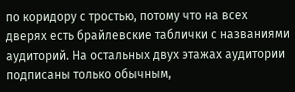по коридору с тростью, потому что на всех дверях есть брайлевские таблички с названиями аудиторий. На остальных двух этажах аудитории подписаны только обычным,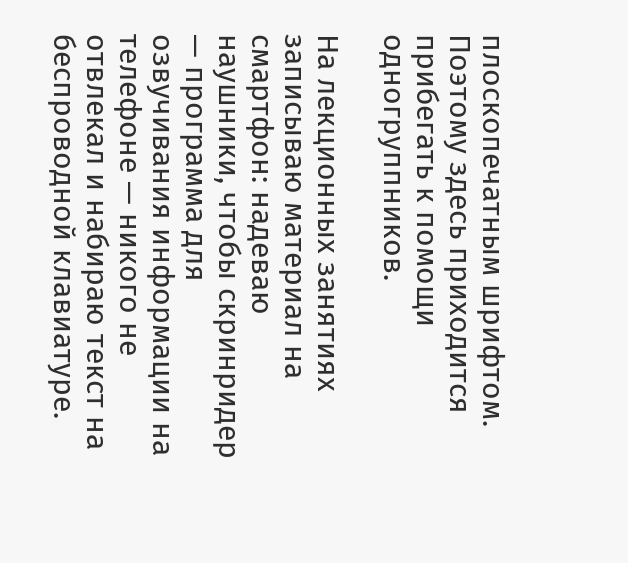плоскопечатным шрифтом. Поэтому здесь приходится прибегать к помощи одногруппников.

На лекционных занятиях записываю материал на смартфон: надеваю наушники, чтобы скринридер — программа для озвучивания информации на телефоне — никого не отвлекал и набираю текст на беспроводной клавиатуре.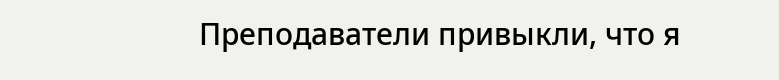Преподаватели привыкли, что я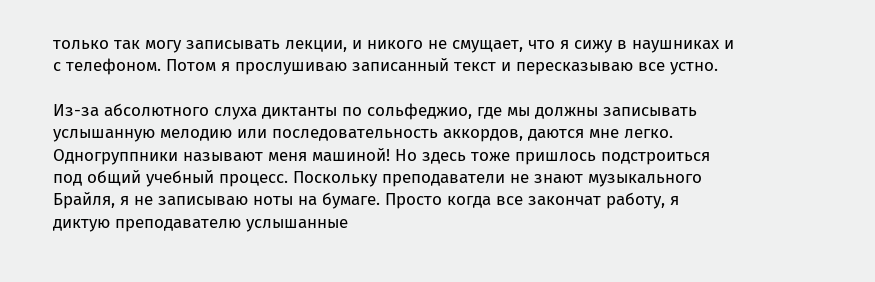только так могу записывать лекции, и никого не смущает, что я сижу в наушниках и с телефоном. Потом я прослушиваю записанный текст и пересказываю все устно.

Из-за абсолютного слуха диктанты по сольфеджио, где мы должны записывать услышанную мелодию или последовательность аккордов, даются мне легко. Одногруппники называют меня машиной! Но здесь тоже пришлось подстроиться под общий учебный процесс. Поскольку преподаватели не знают музыкального Брайля, я не записываю ноты на бумаге. Просто когда все закончат работу, я диктую преподавателю услышанные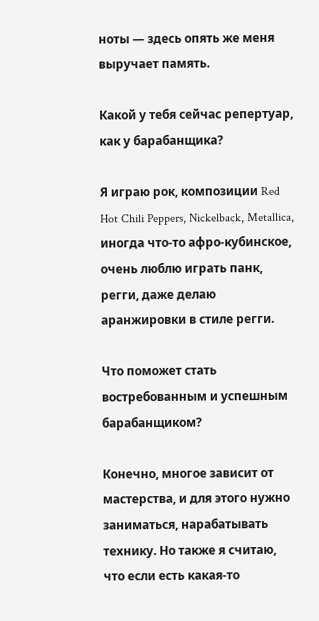ноты — здесь опять же меня выручает память.

Какой у тебя сейчас репертуар, как у барабанщика?

Я играю рок, композиции Red Hot Chili Peppers, Nickelback, Metallica, иногда что-то афро-кубинское, очень люблю играть панк, регги, даже делаю аранжировки в стиле регги.

Что поможет стать востребованным и успешным барабанщиком?

Конечно, многое зависит от мастерства, и для этого нужно заниматься, нарабатывать технику. Но также я считаю, что если есть какая-то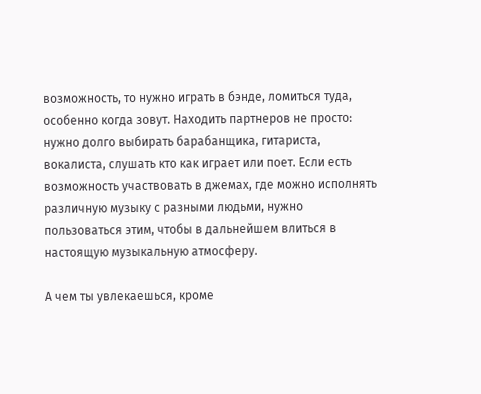возможность, то нужно играть в бэнде, ломиться туда, особенно когда зовут. Находить партнеров не просто: нужно долго выбирать барабанщика, гитариста, вокалиста, слушать кто как играет или поет. Если есть возможность участвовать в джемах, где можно исполнять различную музыку с разными людьми, нужно пользоваться этим, чтобы в дальнейшем влиться в настоящую музыкальную атмосферу.

А чем ты увлекаешься, кроме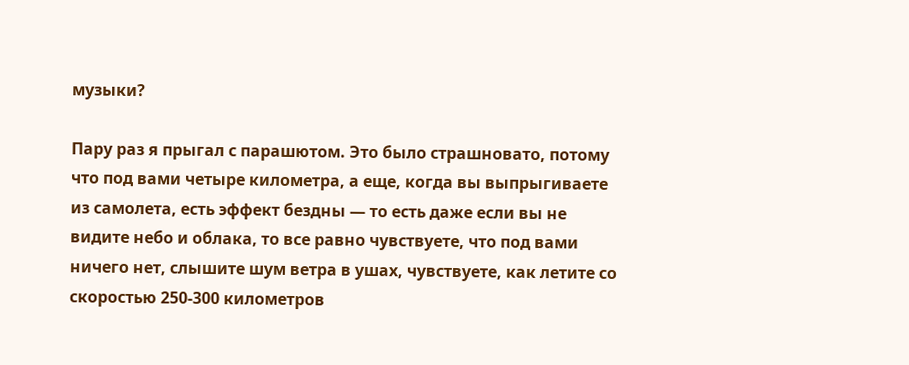музыки?

Пару раз я прыгал с парашютом. Это было страшновато, потому что под вами четыре километра, а еще, когда вы выпрыгиваете из самолета, есть эффект бездны — то есть даже если вы не видите небо и облака, то все равно чувствуете, что под вами ничего нет, слышите шум ветра в ушах, чувствуете, как летите со скоростью 250-300 километров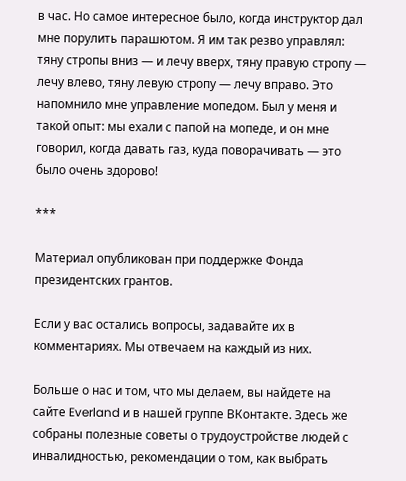в час. Но самое интересное было, когда инструктор дал мне порулить парашютом. Я им так резво управлял: тяну стропы вниз — и лечу вверх, тяну правую стропу — лечу влево, тяну левую стропу — лечу вправо. Это напомнило мне управление мопедом. Был у меня и такой опыт: мы ехали с папой на мопеде, и он мне говорил, когда давать газ, куда поворачивать — это было очень здорово!

***

Материал опубликован при поддержке Фонда президентских грантов.

Если у вас остались вопросы, задавайте их в комментариях. Мы отвечаем на каждый из них.

Больше о нас и том, что мы делаем, вы найдете на сайте Everland и в нашей группе ВКонтакте. Здесь же собраны полезные советы о трудоустройстве людей с инвалидностью, рекомендации о том, как выбрать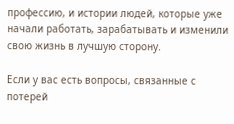профессию, и истории людей, которые уже начали работать, зарабатывать и изменили свою жизнь в лучшую сторону.

Если у вас есть вопросы, связанные с потерей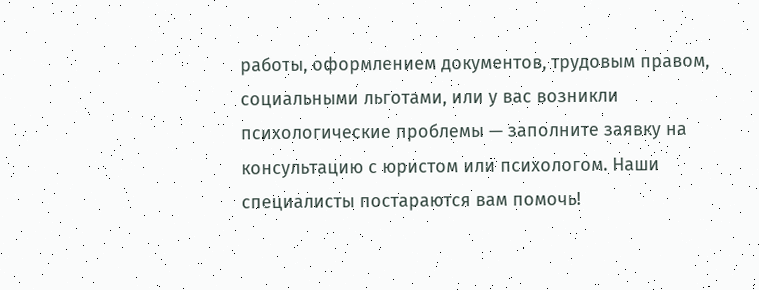работы, оформлением документов, трудовым правом, социальными льготами, или у вас возникли психологические проблемы — заполните заявку на консультацию с юристом или психологом. Наши специалисты постараются вам помочь!